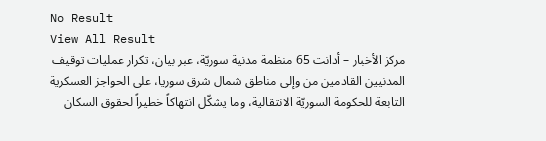No Result
View All Result
مركز الأخبار – أدانت 65 منظمة مدنية سوريّة، عبر بيان، تكرار عمليات توقيف المدنيين القادمين من وإلى مناطق شمال شرق سوريا، على الحواجز العسكرية التابعة للحكومة السوريّة الانتقالية، وما يشكّل انتهاكاً خطيراً لحقوق السكان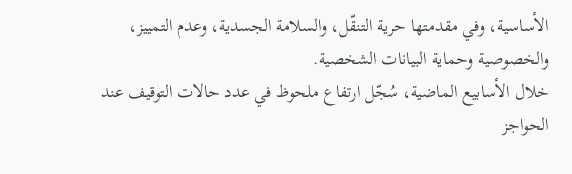الأساسية، وفي مقدمتها حرية التنقّل، والسلامة الجسدية، وعدم التمييز، والخصوصية وحماية البيانات الشخصية.
خلال الأسابيع الماضية، سُجّل ارتفاع ملحوظ في عدد حالات التوقيف عند الحواجز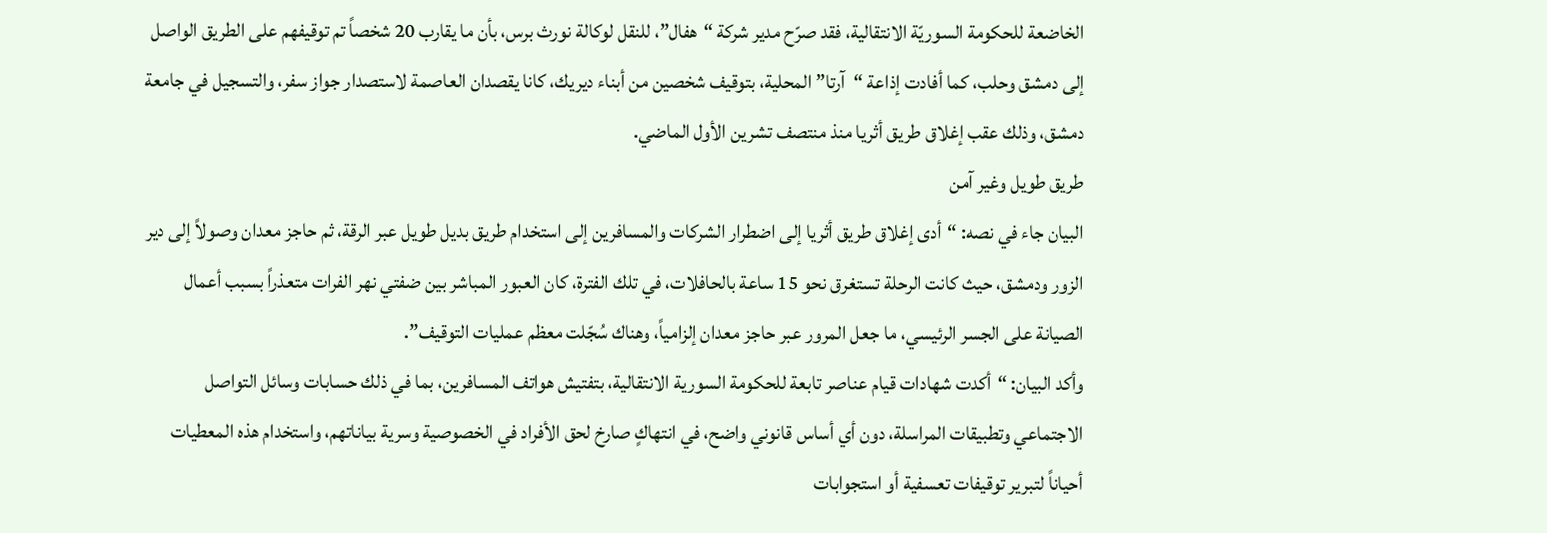الخاضعة للحكومة السوريّة الانتقالية، فقد صرّح مدير شركة “هفال”، للنقل لوكالة نورث برس، بأن ما يقارب 20 شخصاً تم توقيفهم على الطريق الواصل إلى دمشق وحلب، كما أفادت إذاعة “آرتا” المحلية، بتوقيف شخصين من أبناء ديريك، كانا يقصدان العاصمة لاستصدار جواز سفر، والتسجيل في جامعة دمشق، وذلك عقب إغلاق طريق أثريا منذ منتصف تشرين الأول الماضي.
طريق طويل وغير آمن
البيان جاء في نصه: “أدى إغلاق طريق أثريا إلى اضطرار الشركات والمسافرين إلى استخدام طريق بديل طويل عبر الرقة، ثم حاجز معدان وصولاً إلى دير الزور ودمشق، حيث كانت الرحلة تستغرق نحو 15 ساعة بالحافلات، في تلك الفترة، كان العبور المباشر بين ضفتي نهر الفرات متعذراً بسبب أعمال الصيانة على الجسر الرئيسي، ما جعل المرور عبر حاجز معدان إلزامياً، وهناك سُجّلت معظم عمليات التوقيف”.
وأكد البيان: “أكدت شهادات قيام عناصر تابعة للحكومة السورية الانتقالية، بتفتيش هواتف المسافرين، بما في ذلك حسابات وسائل التواصل الاجتماعي وتطبيقات المراسلة، دون أي أساس قانوني واضح، في انتهاكٍ صارخ لحق الأفراد في الخصوصية وسرية بياناتهم، واستخدام هذه المعطيات أحياناً لتبرير توقيفات تعسفية أو استجوابات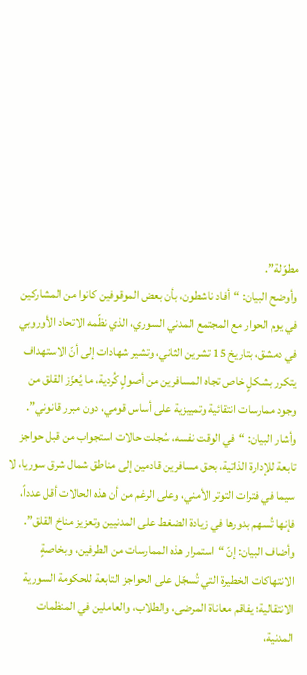مطوّلة”.
وأوضح البيان: “أفاد ناشطون، بأن بعض الموقوفين كانوا من المشاركين في يوم الحوار مع المجتمع المدني السوري، الذي نظّمه الاتحاد الأوروبي في دمشق، بتاريخ 15 تشرين الثاني، وتشير شهادات إلى أنّ الاستهداف يتكرر بشكلٍ خاص تجاه المسافرين من أصولٍ كُردية، ما يُعزّز القلق من وجود ممارسات انتقائية وتمييزية على أساس قومي، دون مبرر قانوني”.
وأشار البيان: “في الوقت نفسه، سُجلت حالات استجواب من قبل حواجز تابعة للإدارة الذاتية، بحق مسافرين قادمين إلى مناطق شمال شرق سوريا، لا سيما في فترات التوتر الأمني، وعلى الرغم من أن هذه الحالات أقل عدداً، فإنها تُسهم بدورها في زيادة الضغط على المدنيين وتعزيز مناخ القلق”.
وأضاف البيان: إنّ “استمرار هذه الممارسات من الطرفين، وبخاصةٍ الانتهاكات الخطيرة التي تُسجّل على الحواجز التابعة للحكومة السورية الانتقالية؛ يفاقم معاناة المرضى، والطلاب، والعاملين في المنظمات المدنية،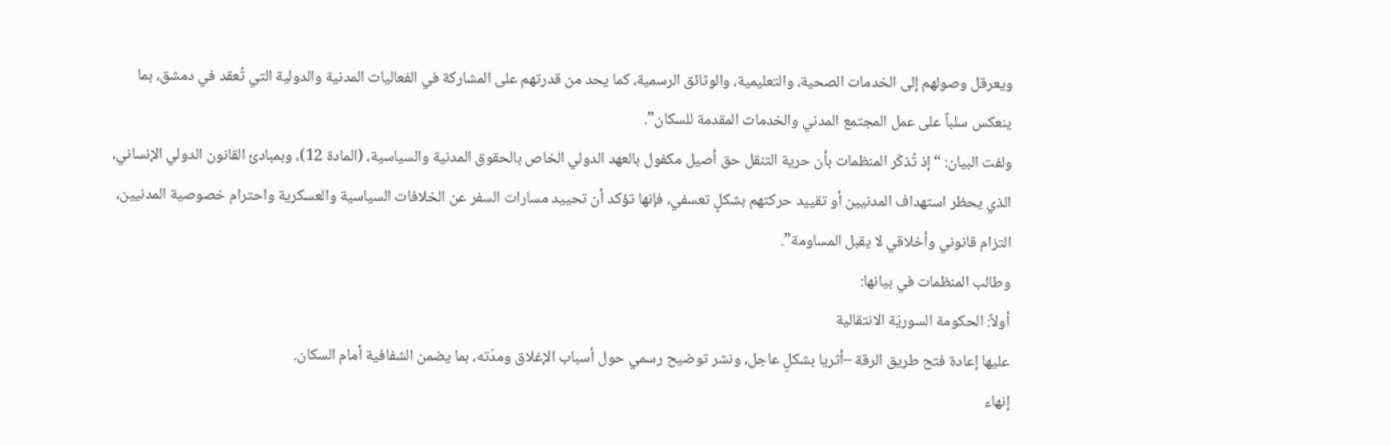ويعرقل وصولهم إلى الخدمات الصحية، والتعليمية، والوثائق الرسمية، كما يحد من قدرتهم على المشاركة في الفعاليات المدنية والدولية التي تُعقد في دمشق، بما ينعكس سلباً على عمل المجتمع المدني والخدمات المقدمة للسكان”.
ولفت البيان: “إذ تُذكّر المنظمات بأن حرية التنقل حق أصيل مكفول بالعهد الدولي الخاص بالحقوق المدنية والسياسية، (المادة 12)، وبمبادئ القانون الدولي الإنساني، الذي يحظر استهداف المدنيين أو تقييد حركتهم بشكلٍ تعسفي، فإنها تؤكد أن تحييد مسارات السفر عن الخلافات السياسية والعسكرية واحترام خصوصية المدنيين، التزام قانوني وأخلاقي لا يقبل المساومة”.
وطالب المنظمات في بيانها:
أولاً: الحكومة السوريّة الانتقالية
عليها إعادة فتح طريق الرقة –أثريا بشكلٍ عاجل، ونشر توضيح رسمي حول أسباب الإغلاق ومدّته، بما يضمن الشفافية أمام السكان.
إنهاء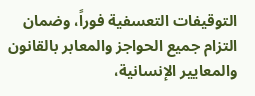التوقيفات التعسفية فوراً، وضمان التزام جميع الحواجز والمعابر بالقانون والمعايير الإنسانية،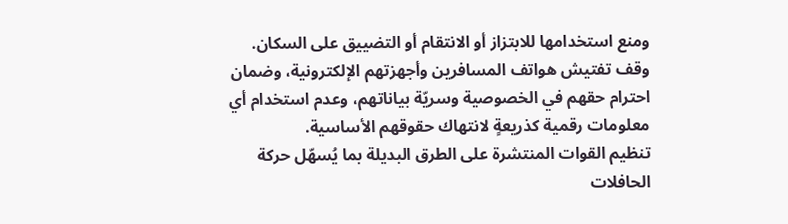ومنع استخدامها للابتزاز أو الانتقام أو التضييق على السكان.
وقف تفتيش هواتف المسافرين وأجهزتهم الإلكترونية، وضمان احترام حقهم في الخصوصية وسريّة بياناتهم، وعدم استخدام أي معلومات رقمية كذريعةٍ لانتهاك حقوقهم الأساسية.
تنظيم القوات المنتشرة على الطرق البديلة بما يُسهّل حركة الحافلات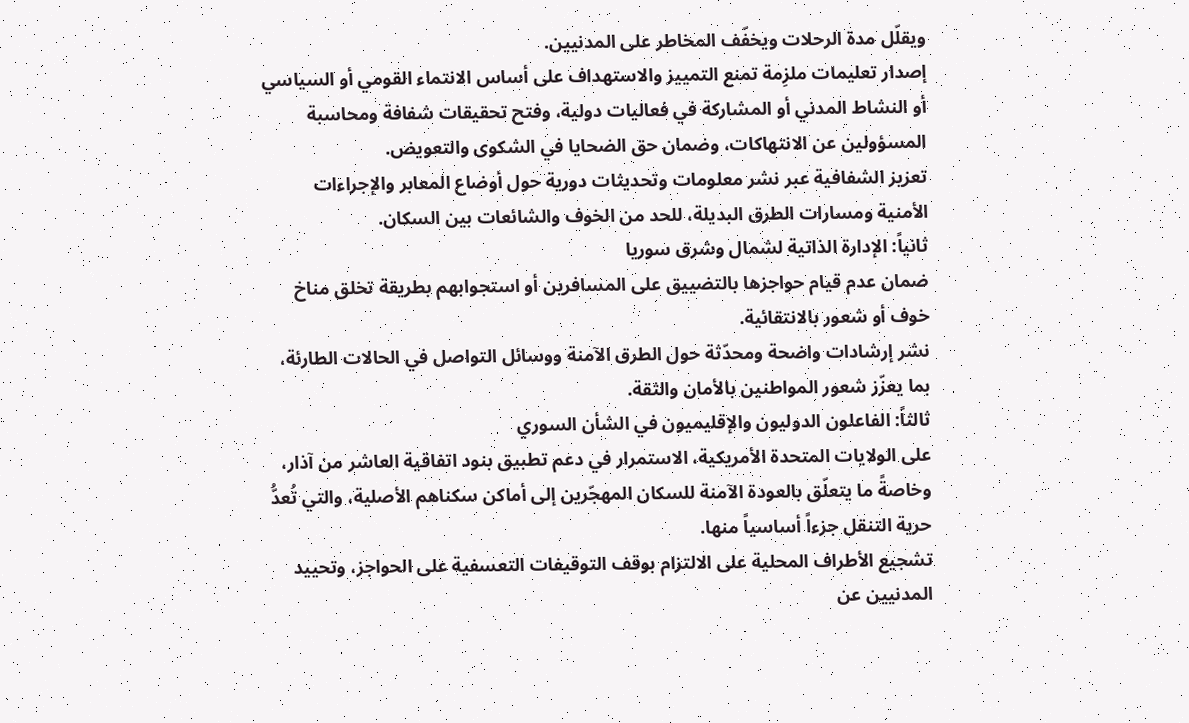ويقلّل مدة الرحلات ويخفّف المخاطر على المدنيين.
إصدار تعليمات ملزِمة تمنع التمييز والاستهداف على أساس الانتماء القومي أو السياسي أو النشاط المدني أو المشاركة في فعاليات دولية، وفتح تحقيقات شفافة ومحاسبة المسؤولين عن الانتهاكات، وضمان حق الضحايا في الشكوى والتعويض.
تعزيز الشفافية عبر نشر معلومات وتحديثات دورية حول أوضاع المعابر والإجراءات الأمنية ومسارات الطرق البديلة، للحد من الخوف والشائعات بين السكان.
ثانياً: الإدارة الذاتية لشمال وشرق سوريا
ضمان عدم قيام حواجزها بالتضييق على المسافرين أو استجوابهم بطريقة تخلق مناخ خوف أو شعور بالانتقائية.
نشر إرشادات واضحة ومحدّثة حول الطرق الآمنة ووسائل التواصل في الحالات الطارئة، بما يعزّز شعور المواطنين بالأمان والثقة.
ثالثاً: الفاعلون الدوليون والإقليميون في الشأن السوري
على الولايات المتحدة الأمريكية، الاستمرار في دعم تطبيق بنود اتفاقية العاشر من آذار، وخاصةً ما يتعلّق بالعودة الآمنة للسكان المهجّرين إلى أماكن سكناهم الأصلية، والتي تُعدُّ حرية التنقل جزءاً أساسياً منها.
تشجيع الأطراف المحلية على الالتزام بوقف التوقيفات التعسفية على الحواجز، وتحييد المدنيين عن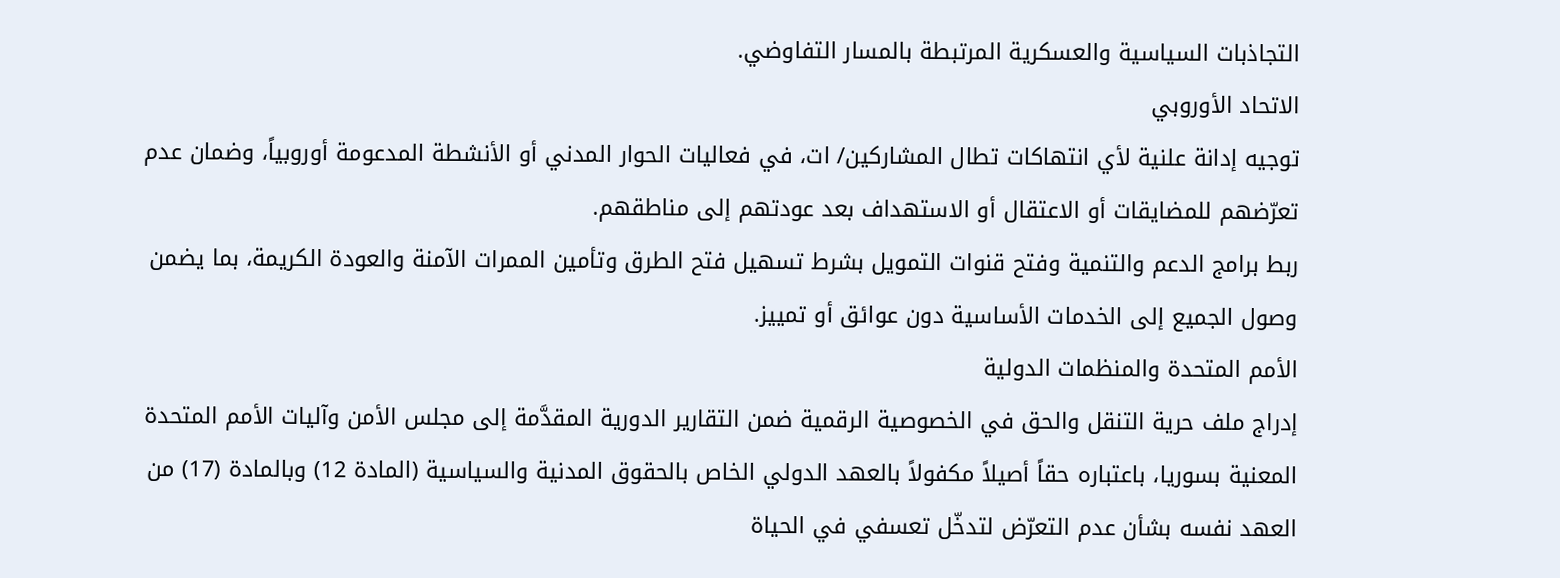التجاذبات السياسية والعسكرية المرتبطة بالمسار التفاوضي.
الاتحاد الأوروبي
توجيه إدانة علنية لأي انتهاكات تطال المشاركين/ ات، في فعاليات الحوار المدني أو الأنشطة المدعومة أوروبياً، وضمان عدم تعرّضهم للمضايقات أو الاعتقال أو الاستهداف بعد عودتهم إلى مناطقهم.
ربط برامج الدعم والتنمية وفتح قنوات التمويل بشرط تسهيل فتح الطرق وتأمين الممرات الآمنة والعودة الكريمة، بما يضمن وصول الجميع إلى الخدمات الأساسية دون عوائق أو تمييز.
الأمم المتحدة والمنظمات الدولية
إدراج ملف حرية التنقل والحق في الخصوصية الرقمية ضمن التقارير الدورية المقدَّمة إلى مجلس الأمن وآليات الأمم المتحدة المعنية بسوريا، باعتباره حقاً أصيلاً مكفولاً بالعهد الدولي الخاص بالحقوق المدنية والسياسية (المادة 12) وبالمادة (17) من العهد نفسه بشأن عدم التعرّض لتدخّل تعسفي في الحياة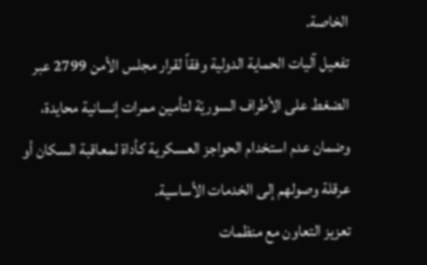الخاصة.
تفعيل آليات الحماية الدولية وفقاً لقرار مجلس الأمن 2799 عبر الضغط على الأطراف السوريّة لتأمين ممرات إنسانية محايدة، وضمان عدم استخدام الحواجز العسكرية كأداة لمعاقبة السكان أو عرقلة وصولهم إلى الخدمات الأساسية.
تعزيز التعاون مع منظمات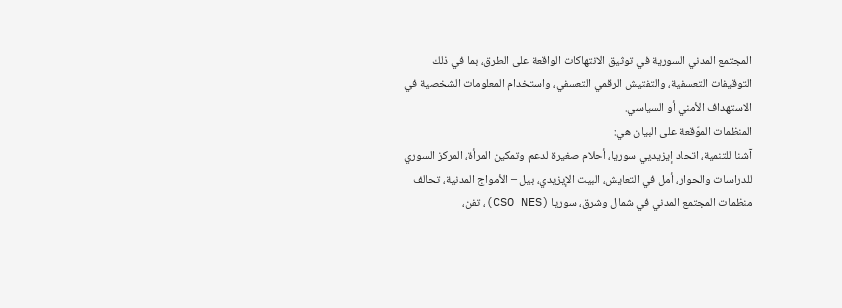المجتمع المدني السورية في توثيق الانتهاكات الواقعة على الطرق، بما في ذلك التوقيفات التعسفية، والتفتيش الرقمي التعسفي، واستخدام المعلومات الشخصية في الاستهداف الأمني أو السياسي.
المنظمات الموّقعة على البيان هي:
آشنا للتنمية، اتحاد إيزيديي سوريا، أحلام صغيرة لدعم وتمكين المرأة، المركز السوري للدراسات والحوار، أمل في التعايش، البيت الإيزيدي، بيل – الأمواج المدنية، تحالف منظمات المجتمع المدني في شمال وشرق، سوريا (CSO NES)، تفن،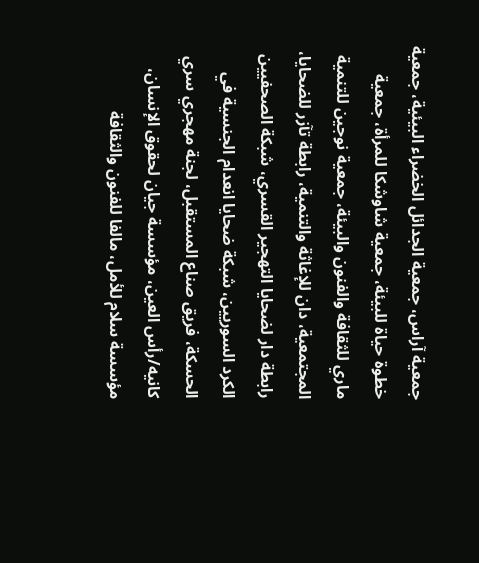جمعية آراس، جمعية الجدائل الخضراء البيئية، جمعية خطوة حياة للبيئة، جمعية شاوشكا للمرأة، جمعية ماري للثقافة والفنون والبيئة، جمعية نوجين للتنمية المجتمعية، دان للإغاثة والتنمية، رابطة تآزر للضحايا، رابطة دار لضحايا التهجير القسري، شبكة الصحفيين الكرد السوريين، شبكة ضحايا انعدام الجنسية في الحسكة، فريق صناع المستقبل، لجنة مهجري سري كانيه/رأس العين، مؤسسة جيان لحقوق الإنسان، مؤسسة سلام للأمل، مالفا للفنون والثقافة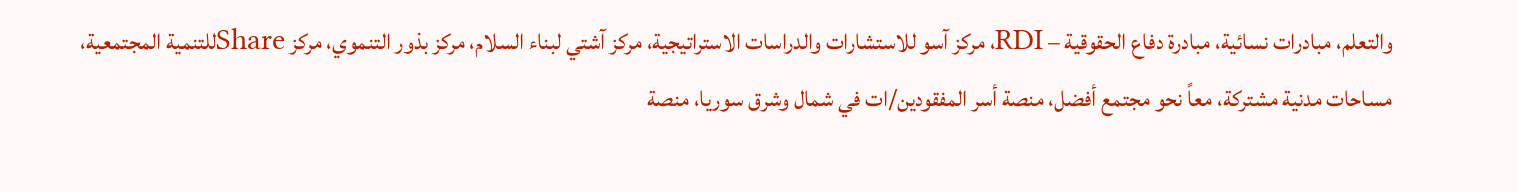والتعلم، مبادرات نسائية، مبادرة دفاع الحقوقية – RDI، مركز آسو للاستشارات والدراسات الاستراتيجية، مركز آشتي لبناء السلام، مركز بذور التنموي، مركز Shareللتنمية المجتمعية، مساحات مدنية مشتركة، معاً نحو مجتمع أفضل، منصة أسر المفقودين/ات في شمال وشرق سوريا، منصة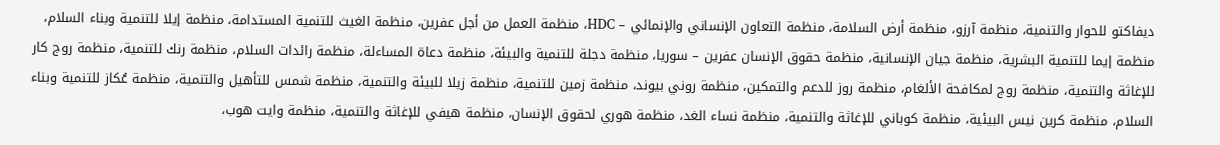ديفاكتو للحوار والتنمية، منظمة آرزو، منظمة أرض السلامة، منظمة التعاون الإنساني والإنمائي – HDC، منظمة العمل من أجل عفرين، منظمة الغيث للتنمية المستدامة، منظمة إيلا للتنمية وبناء السلام، منظمة إيما للتنمية البشرية، منظمة جيان الإنسانية، منظمة حقوق الإنسان عفرين – سوريا، منظمة دجلة للتنمية والبيئة، منظمة دعاة المساءلة، منظمة رائدات السلام، منظمة رنك للتنمية، منظمة روج كار للإغاثة والتنمية، منظمة روج لمكافحة الألغام، منظمة روز للدعم والتمكين، منظمة روني بيوند، منظمة زمين للتنمية، منظمة زيلا للبيئة والتنمية، منظمة شمس للتأهيل والتنمية، منظمة عُكاز للتنمية وبناء السلام، منظمة كرين نيس البيئية، منظمة كوباني للإغاثة والتنمية، منظمة نساء الغد، منظمة هوري لحقوق الإنسان، منظمة هيفي للإغاثة والتنمية، منظمة وايت هوب،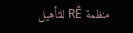منظمة RÊ للتأهيل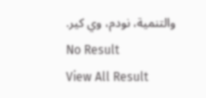والتنمية، نودم، وي كير.
No Result
View All Result